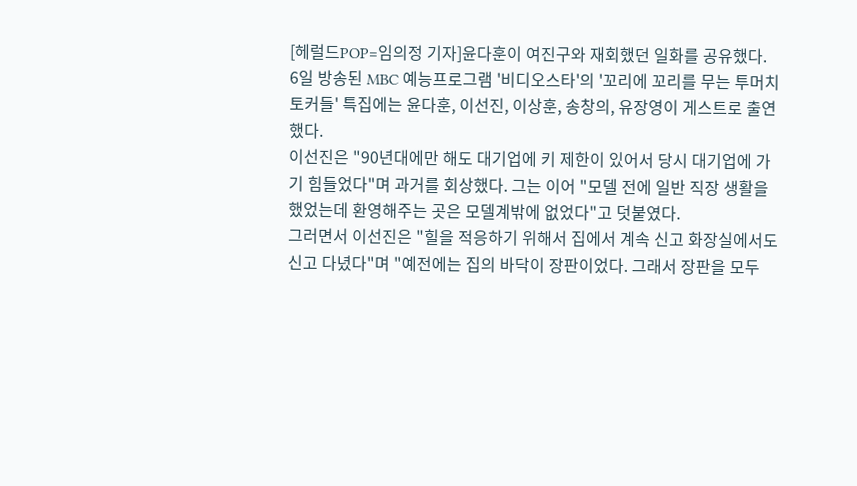[헤럴드POP=임의정 기자]윤다훈이 여진구와 재회했던 일화를 공유했다.
6일 방송된 MBC 예능프로그램 '비디오스타'의 '꼬리에 꼬리를 무는 투머치토커들' 특집에는 윤다훈, 이선진, 이상훈, 송창의, 유장영이 게스트로 출연했다.
이선진은 "90년대에만 해도 대기업에 키 제한이 있어서 당시 대기업에 가기 힘들었다"며 과거를 회상했다. 그는 이어 "모델 전에 일반 직장 생활을 했었는데 환영해주는 곳은 모델계밖에 없었다"고 덧붙였다.
그러면서 이선진은 "힐을 적응하기 위해서 집에서 계속 신고 화장실에서도 신고 다녔다"며 "예전에는 집의 바닥이 장판이었다. 그래서 장판을 모두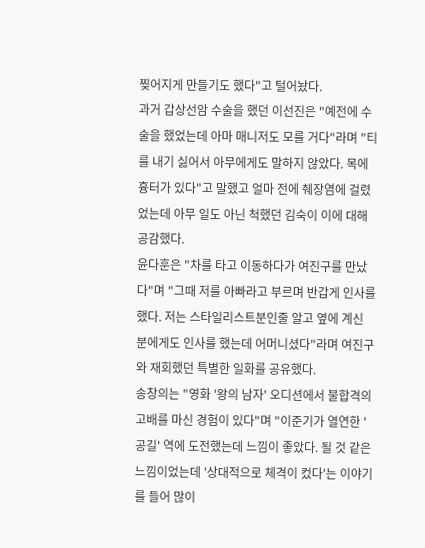찢어지게 만들기도 했다"고 털어놨다.
과거 갑상선암 수술을 했던 이선진은 "예전에 수술을 했었는데 아마 매니저도 모를 거다"라며 "티를 내기 싫어서 아무에게도 말하지 않았다. 목에 흉터가 있다"고 말했고 얼마 전에 췌장염에 걸렸었는데 아무 일도 아닌 척했던 김숙이 이에 대해 공감했다.
윤다훈은 "차를 타고 이동하다가 여진구를 만났다"며 "그때 저를 아빠라고 부르며 반갑게 인사를 했다. 저는 스타일리스트분인줄 알고 옆에 계신 분에게도 인사를 했는데 어머니셨다"라며 여진구와 재회했던 특별한 일화를 공유했다.
송창의는 "영화 '왕의 남자' 오디션에서 불합격의 고배를 마신 경험이 있다"며 "이준기가 열연한 '공길' 역에 도전했는데 느낌이 좋았다. 될 것 같은 느낌이었는데 '상대적으로 체격이 컸다'는 이야기를 들어 많이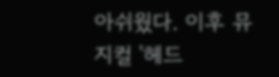아쉬웠다. 이후 뮤지컬 '헤드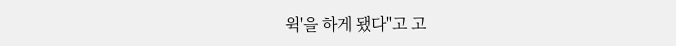윅'을 하게 됐다"고 고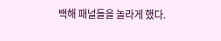백해 패널들을 놀라게 했다.